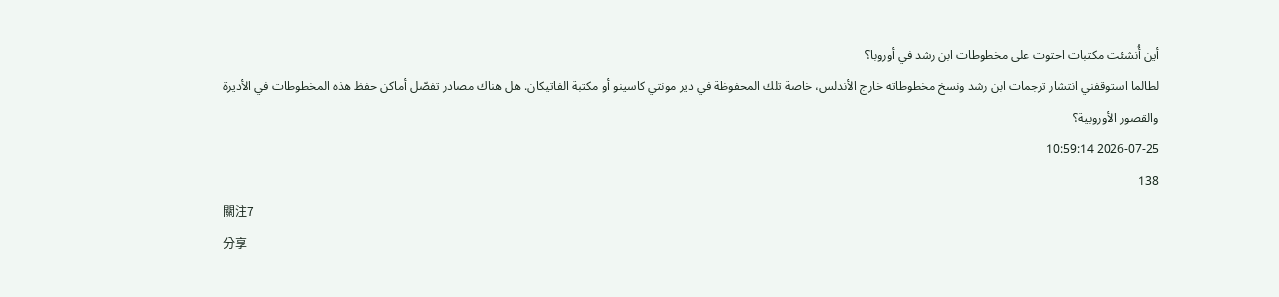أين أُنشئت مكتبات احتوت على مخطوطات ابن رشد في أوروبا؟
لطالما استوقفني انتشار ترجمات ابن رشد ونسخ مخطوطاته خارج الأندلس، خاصة تلك المحفوظة في دير مونتي كاسينو أو مكتبة الفاتيكان. هل هناك مصادر تفصّل أماكن حفظ هذه المخطوطات في الأديرة والقصور الأوروبية؟
2026-07-25 10:59:14
138
關注7
分享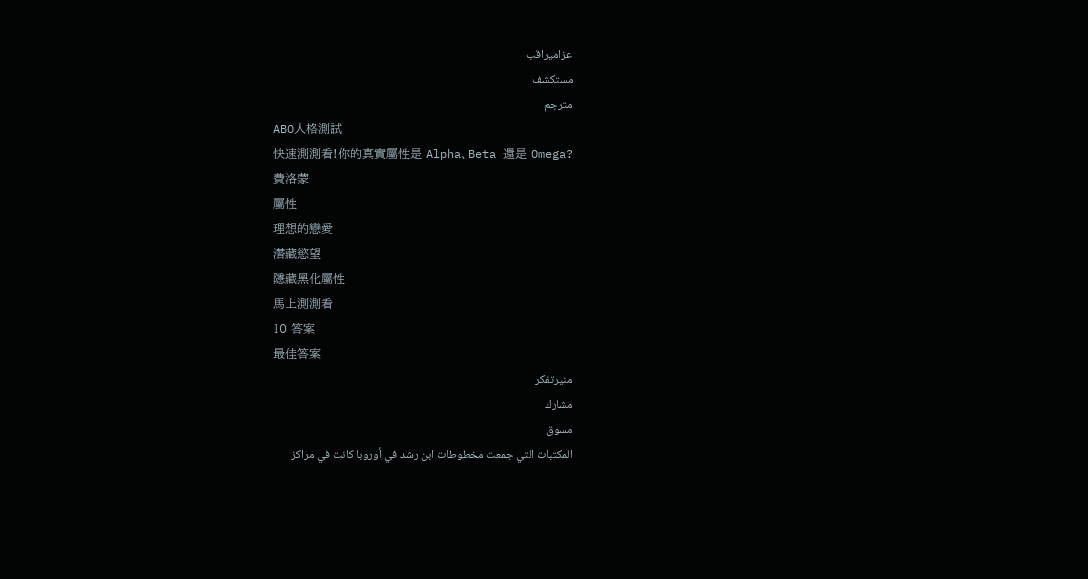عزاميراقب
مستكشف
مترجم
ABO人格測試
快速測測看!你的真實屬性是 Alpha、Beta 還是 Omega?
費洛蒙
屬性
理想的戀愛
潛藏慾望
隱藏黑化屬性
馬上測測看
10 答案
最佳答案
منيرتفكر
مشارك
مسوق
المكتبات التي جمعت مخطوطات ابن رشد في أوروبا كانت في مراكز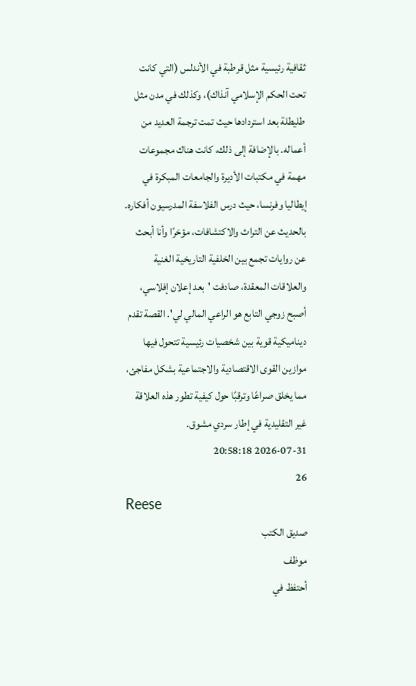ثقافية رئيسية مثل قرطبة في الأندلس (التي كانت تحت الحكم الإسلامي آنذاك)، وكذلك في مدن مثل طليطلة بعد استردادها حيث تمت ترجمة العديد من أعماله. بالإضافة إلى ذلك، كانت هناك مجموعات مهمة في مكتبات الأديرة والجامعات المبكرة في إيطاليا وفرنسا، حيث درس الفلاسفة المدرسيون أفكاره. بالحديث عن التراث والاكتشافات، مؤخرًا وأنا أبحث عن روايات تجمع بين الخلفية التاريخية الغنية والعلاقات المعقدة، صادفت 'بعد إعلان إفلاسي، أصبح زوجي التابع هو الراعي المالي لي'. القصة تقدم ديناميكية قوية بين شخصيات رئيسية تتحول فيها موازين القوى الاقتصادية والاجتماعية بشكل مفاجئ، مما يخلق صراعًا وترقبًا حول كيفية تطور هذه العلاقة غير التقليدية في إطار سردي مشوق.
2026-07-31 20:58:18
26
Reese
صديق الكتب
موظف
أحتفظ في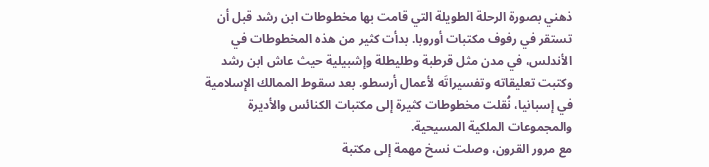ذهني بصورة الرحلة الطويلة التي قامت بها مخطوطات ابن رشد قبل أن تستقر في رفوف مكتبات أوروبا. بدأت كثير من هذه المخطوطات في الأندلس، في مدن مثل قرطبة وطليطلة وإشبيلية حيث عاش ابن رشد وكتبت تعليقاته وتفسيراتَه لأعمال أرسطو. بعد سقوط الممالك الإسلامية في إسبانيا، نُقلت مخطوطات كثيرة إلى مكتبات الكنائس والأديرة والمجموعات الملكية المسيحية.
مع مرور القرون، وصلت نسخ مهمة إلى مكتبة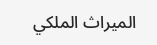الميراث الملكي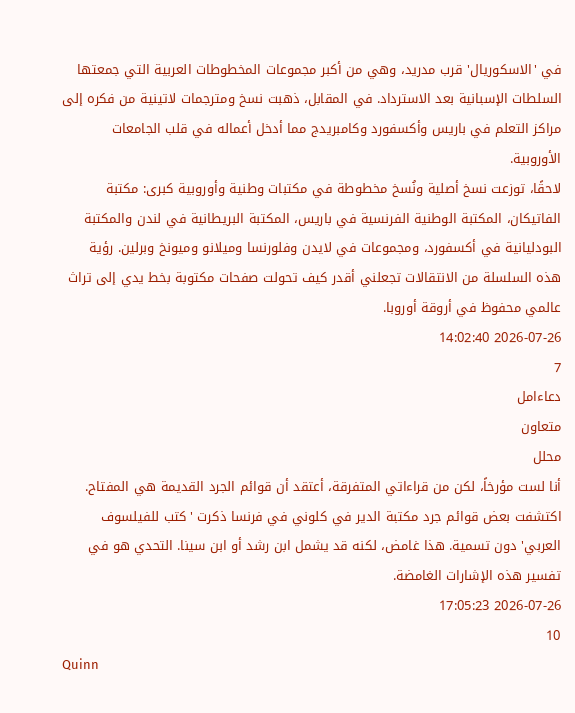في 'الاسكوريال' قرب مدريد، وهي من أكبر مجموعات المخطوطات العربية التي جمعتها السلطات الإسبانية بعد الاسترداد. في المقابل، ذهبت نسخ ومترجمات لاتينية من فكره إلى مراكز التعلم في باريس وأكسفورد وكامبريدج مما أدخل أعماله في قلب الجامعات الأوروبية.
لاحقًا، توزعت نسخ أصلية ونُسخ مخطوطة في مكتبات وطنية وأوروبية كبرى: مكتبة الفاتيكان، المكتبة الوطنية الفرنسية في باريس، المكتبة البريطانية في لندن والمكتبة البودليانية في أكسفورد، ومجموعات في لايدن وفلورنسا وميلانو وميونخ وبرلين. رؤية هذه السلسلة من الانتقالات تجعلني أقدر كيف تحولت صفحات مكتوبة بخط يدي إلى تراث عالمي محفوظ في أروقة أوروبا.
2026-07-26 14:02:40
7
دعاءامل
متعاون
محلل
أنا لست مؤرخاً، لكن من قراءاتي المتفرقة، أعتقد أن قوائم الجرد القديمة هي المفتاح. اكتشفت بعض قوائم جرد مكتبة الدير في كلوني في فرنسا ذكرت 'كتب للفيلسوف العربي' دون تسمية. هذا غامض، لكنه قد يشمل ابن رشد أو ابن سينا. التحدي هو في تفسير هذه الإشارات الغامضة.
2026-07-26 17:05:23
10
Quinn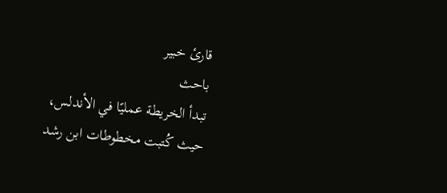قارئ خبير
باحث
تبدأ الخريطة عمليًا في الأندلس، حيث كُتبت مخطوطات ابن رشد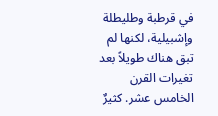في قرطبة وطليطلة وإشبيلية، لكنها لم تبق هناك طويلاً بعد تغيرات القرن الخامس عشر. كثيرٌ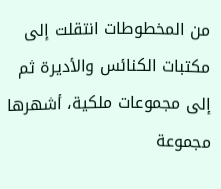من المخطوطات انتقلت إلى مكتبات الكنائس والأديرة ثم إلى مجموعات ملكية، أشهرها مجموعة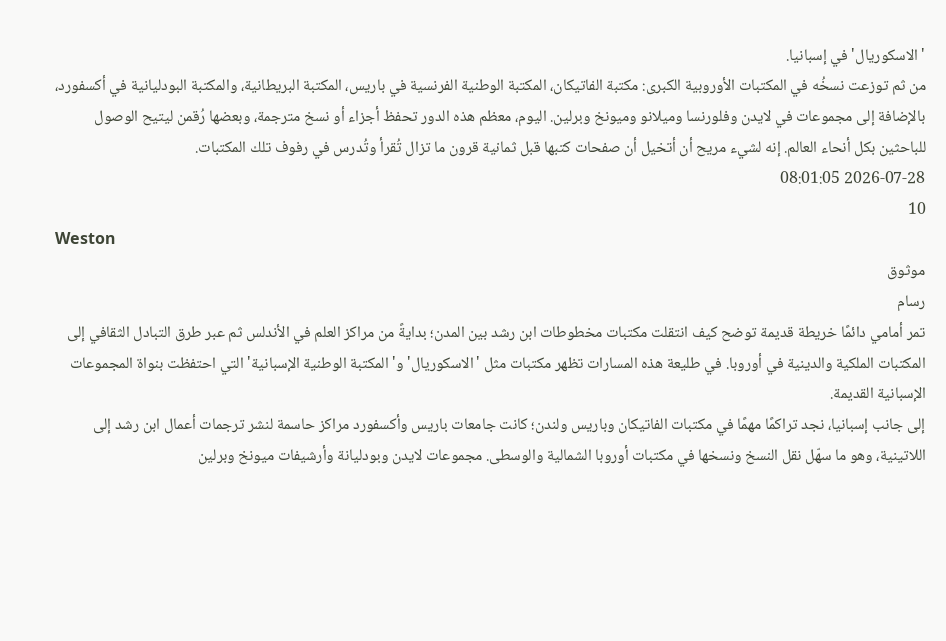'الاسكوريال' في إسبانيا.
من ثم توزعت نسخُه في المكتبات الأوروبية الكبرى: مكتبة الفاتيكان، المكتبة الوطنية الفرنسية في باريس، المكتبة البريطانية، والمكتبة البودليانية في أكسفورد، بالإضافة إلى مجموعات في لايدن وفلورنسا وميلانو وميونخ وبرلين. اليوم، معظم هذه الدور تحفظ أجزاء أو نسخ مترجمة، وبعضها رُقمن ليتيح الوصول للباحثين بكل أنحاء العالم. إنه لشيء مريح أن أتخيل أن صفحات كتبها قبل ثمانية قرون ما تزال تُقرأ وتُدرس في رفوف تلك المكتبات.
2026-07-28 08:01:05
10
Weston
موثوق
رسام
تمر أمامي دائمًا خريطة قديمة توضح كيف انتقلت مكتبات مخطوطات ابن رشد بين المدن؛ بدايةً من مراكز العلم في الأندلس ثم عبر طرق التبادل الثقافي إلى المكتبات الملكية والدينية في أوروبا. في طليعة هذه المسارات تظهر مكتبات مثل 'الاسكوريال' و'المكتبة الوطنية الإسبانية' التي احتفظت بنواة المجموعات الإسبانية القديمة.
إلى جانب إسبانيا، نجد تراكمًا مهمًا في مكتبات الفاتيكان وباريس ولندن؛ كانت جامعات باريس وأكسفورد مراكز حاسمة لنشر ترجمات أعمال ابن رشد إلى اللاتينية، وهو ما سهّل نقل النسخ ونسخها في مكتبات أوروبا الشمالية والوسطى. مجموعات لايدن وبودليانة وأرشيفات ميونخ وبرلين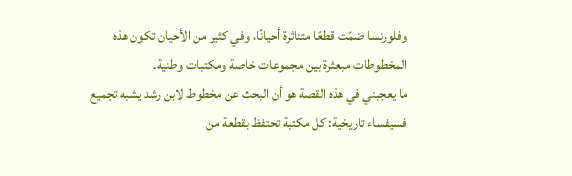وفلورنسا ضمّت قطعًا متناثرة أحيانًا، وفي كثير من الأحيان تكون هذه المخطوطات مبعثرة بين مجموعات خاصة ومكتبات وطنية.
ما يعجبني في هذه القصة هو أن البحث عن مخطوط لابن رشد يشبه تجميع فسيفساء تاريخية: كل مكتبة تحتفظ بقطعة من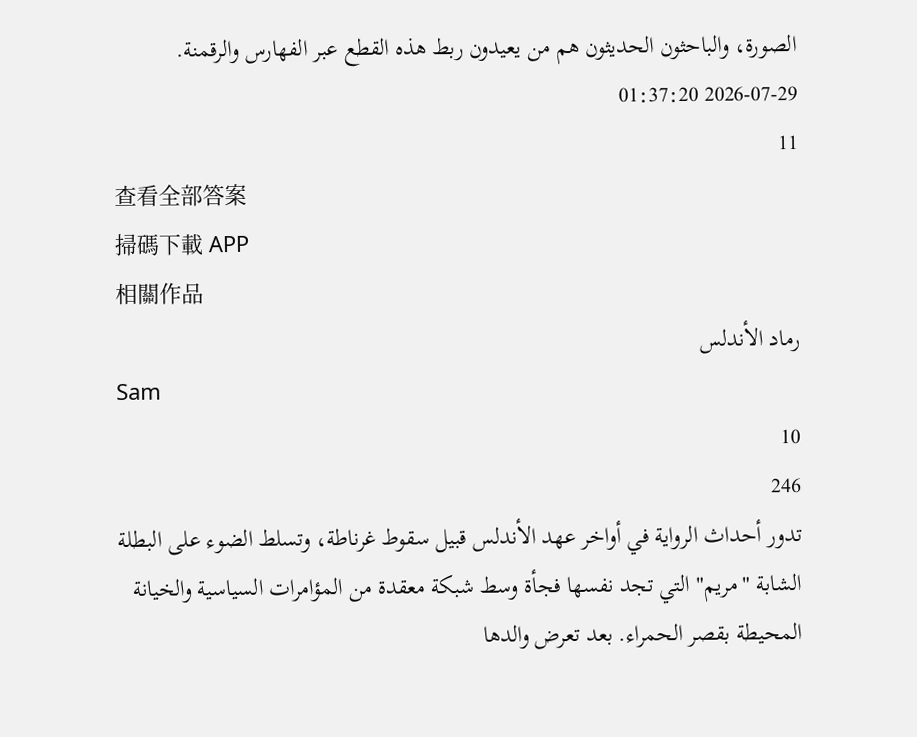الصورة، والباحثون الحديثون هم من يعيدون ربط هذه القطع عبر الفهارس والرقمنة.
2026-07-29 01:37:20
11
查看全部答案
掃碼下載 APP
相關作品
رماد الأندلس
Sam
10
246
تدور أحداث الرواية في أواخر عهد الأندلس قبيل سقوط غرناطة، وتسلط الضوء على البطلة الشابة "مريم" التي تجد نفسها فجأة وسط شبكة معقدة من المؤامرات السياسية والخيانة المحيطة بقصر الحمراء. بعد تعرض والدها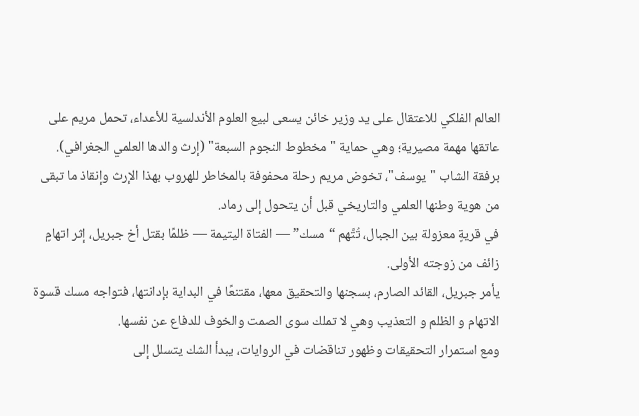العالم الفلكي للاعتقال على يد وزير خائن يسعى لبيع العلوم الأندلسية للأعداء، تحمل مريم على عاتقها مهمة مصيرية؛ وهي حماية "مخطوط النجوم السبعة" (إرث والدها العلمي الجغرافي). برفقة الشاب "يوسف"، تخوض مريم رحلة محفوفة بالمخاطر للهروب بهذا الإرث وإنقاذ ما تبقى من هوية وطنها العلمي والتاريخي قبل أن يتحول إلى رماد.
في قريةٍ معزولة بين الجبال، تُتَّهم “مسك” — الفتاة اليتيمة — ظلمًا بقتل أخ جبريل، إثر اتهامٍ زائف من زوجته الأولى.
يأمر جبريل، القائد الصارم، بسجنها والتحقيق معها، مقتنعًا في البداية بإدانتها، فتواجه مسك قسوة الاتهام و الظلم و التعذيب وهي لا تملك سوى الصمت والخوف للدفاع عن نفسها.
ومع استمرار التحقيقات وظهور تناقضات في الروايات، يبدأ الشك يتسلل إلى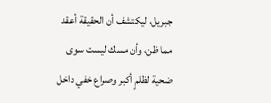جبريل، ليكتشف أن الحقيقة أعقد مما ظن، وأن مسك ليست سوى ضحية لظلمٍ أكبر وصراع خفي داخل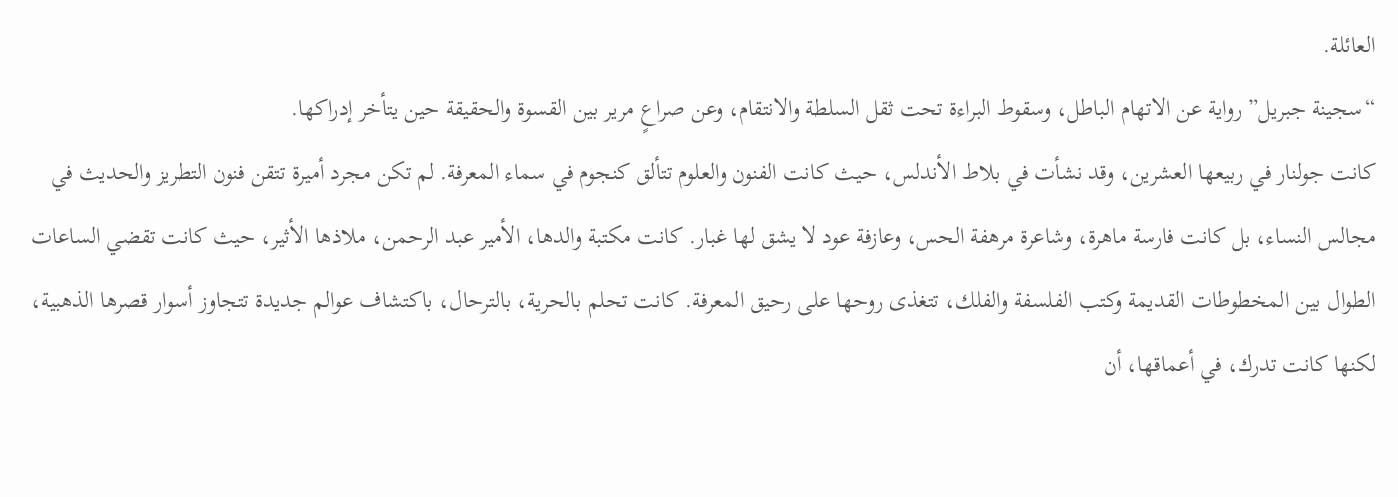العائلة.
“سجينة جبريل” رواية عن الاتهام الباطل، وسقوط البراءة تحت ثقل السلطة والانتقام، وعن صراعٍ مرير بين القسوة والحقيقة حين يتأخر إدراكها.
كانت جولنار في ربيعها العشرين، وقد نشأت في بلاط الأندلس، حيث كانت الفنون والعلوم تتألق كنجوم في سماء المعرفة. لم تكن مجرد أميرة تتقن فنون التطريز والحديث في مجالس النساء، بل كانت فارسة ماهرة، وشاعرة مرهفة الحس، وعازفة عود لا يشق لها غبار. كانت مكتبة والدها، الأمير عبد الرحمن، ملاذها الأثير، حيث كانت تقضي الساعات الطوال بين المخطوطات القديمة وكتب الفلسفة والفلك، تتغذى روحها على رحيق المعرفة. كانت تحلم بالحرية، بالترحال، باكتشاف عوالم جديدة تتجاوز أسوار قصرها الذهبية، لكنها كانت تدرك، في أعماقها، أن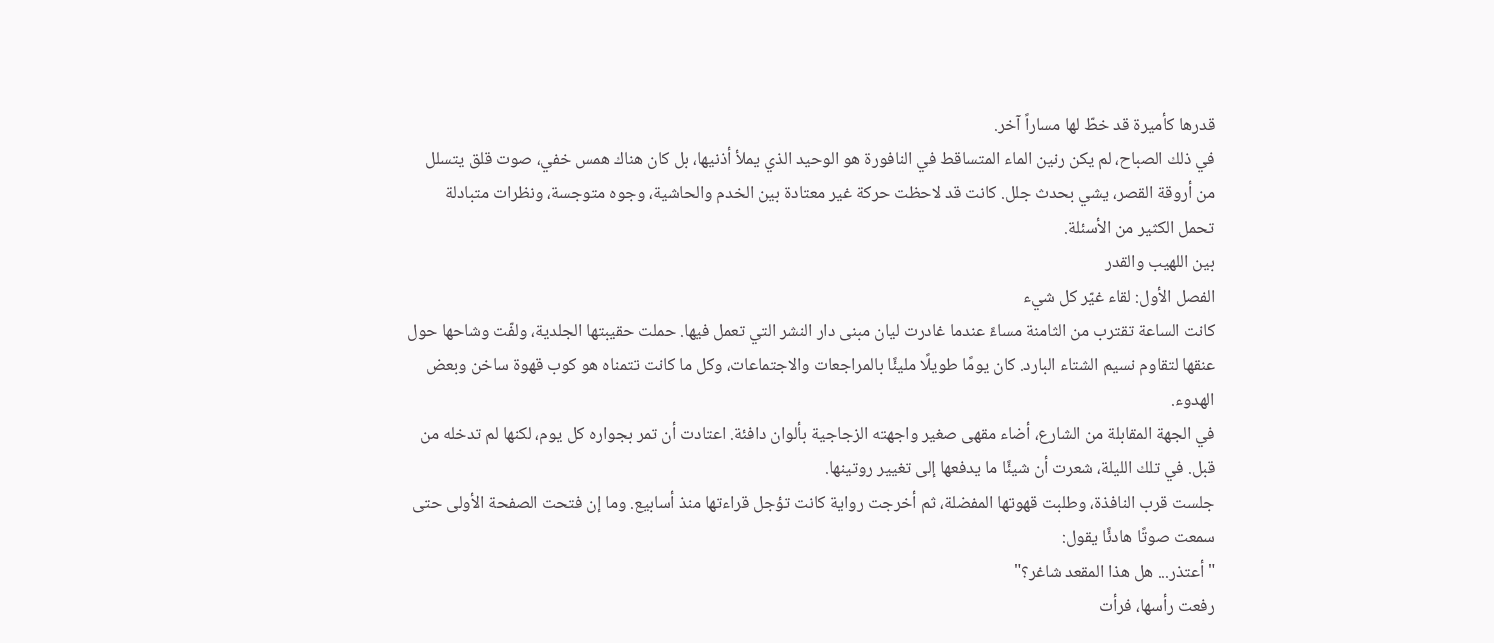قدرها كأميرة قد خطّ لها مساراً آخر.
في ذلك الصباح، لم يكن رنين الماء المتساقط في النافورة هو الوحيد الذي يملأ أذنيها، بل كان هناك همس خفي، صوت قلق يتسلل من أروقة القصر، يشي بحدث جلل. كانت قد لاحظت حركة غير معتادة بين الخدم والحاشية، وجوه متوجسة، ونظرات متبادلة تحمل الكثير من الأسئلة.
بين اللهيب والقدر
الفصل الأول: لقاء غيّر كل شيء
كانت الساعة تقترب من الثامنة مساءً عندما غادرت ليان مبنى دار النشر التي تعمل فيها. حملت حقيبتها الجلدية، ولفّت وشاحها حول عنقها لتقاوم نسيم الشتاء البارد. كان يومًا طويلًا مليئًا بالمراجعات والاجتماعات، وكل ما كانت تتمناه هو كوب قهوة ساخن وبعض الهدوء.
في الجهة المقابلة من الشارع، أضاء مقهى صغير واجهته الزجاجية بألوان دافئة. اعتادت أن تمر بجواره كل يوم، لكنها لم تدخله من قبل. في تلك الليلة، شعرت أن شيئًا ما يدفعها إلى تغيير روتينها.
جلست قرب النافذة، وطلبت قهوتها المفضلة، ثم أخرجت رواية كانت تؤجل قراءتها منذ أسابيع. وما إن فتحت الصفحة الأولى حتى سمعت صوتًا هادئًا يقول:
"أعتذر... هل هذا المقعد شاغر؟"
رفعت رأسها، فرأت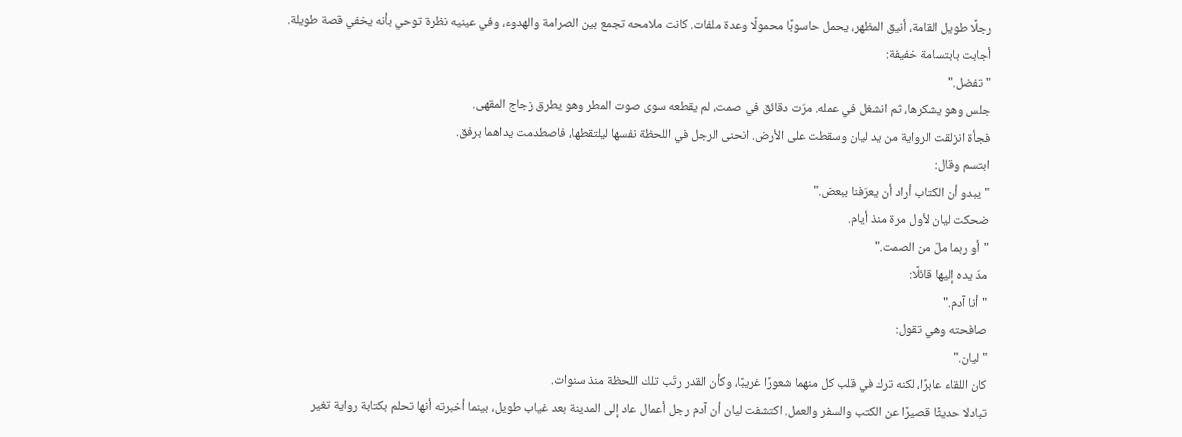رجلًا طويل القامة، أنيق المظهر، يحمل حاسوبًا محمولًا وعدة ملفات. كانت ملامحه تجمع بين الصرامة والهدوء، وفي عينيه نظرة توحي بأنه يخفي قصة طويلة.
أجابت بابتسامة خفيفة:
"تفضل."
جلس وهو يشكرها، ثم انشغل في عمله. مرّت دقائق في صمت، لم يقطعه سوى صوت المطر وهو يطرق زجاج المقهى.
فجأة انزلقت الرواية من يد ليان وسقطت على الأرض. انحنى الرجل في اللحظة نفسها ليلتقطها، فاصطدمت يداهما برفق.
ابتسم وقال:
"يبدو أن الكتاب أراد أن يعرّفنا ببعض."
ضحكت ليان لأول مرة منذ أيام.
"أو ربما ملّ من الصمت."
مدّ يده إليها قائلًا:
"أنا آدم."
صافحته وهي تقول:
"ليان."
كان اللقاء عابرًا، لكنه ترك في قلب كل منهما شعورًا غريبًا، وكأن القدر رتّب تلك اللحظة منذ سنوات.
تبادلا حديثًا قصيرًا عن الكتب والسفر والعمل. اكتشفت ليان أن آدم رجل أعمال عاد إلى المدينة بعد غياب طويل، بينما أخبرته أنها تحلم بكتابة رواية تغير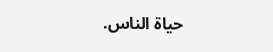حياة الناس.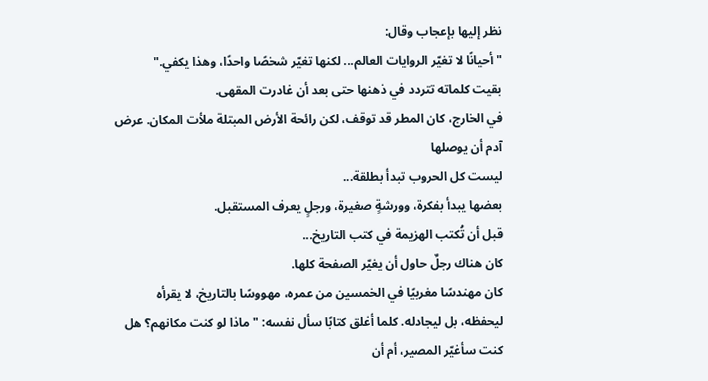نظر إليها بإعجاب وقال:
"أحيانًا لا تغيّر الروايات العالم... لكنها تغيّر شخصًا واحدًا، وهذا يكفي."
بقيت كلماته تتردد في ذهنها حتى بعد أن غادرت المقهى.
في الخارج، كان المطر قد توقف، لكن رائحة الأرض المبتلة ملأت المكان. عرض آدم أن يوصلها
ليست كل الحروب تبدأ بطلقة...
بعضها يبدأ بفكرة، وورشةٍ صغيرة، ورجلٍ يعرف المستقبل.
قبل أن تُكتب الهزيمة في كتب التاريخ...
كان هناك رجلٌ حاول أن يغيّر الصفحة كلها.
كان مهندسًا مغربيًا في الخمسين من عمره، مهووسًا بالتاريخ، لا يقرأه ليحفظه، بل ليجادله. كلما أغلق كتابًا سأل نفسه: "ماذا لو كنت مكانهم؟ هل كنت سأغيّر المصير، أم أن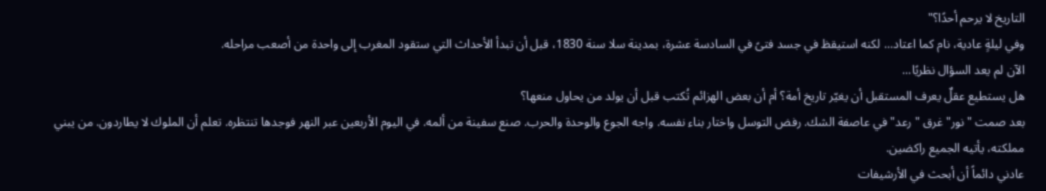التاريخ لا يرحم أحدًا؟"
وفي ليلةٍ عادية، نام كما اعتاد... لكنه استيقظ في جسد فتىً في السادسة عشرة، بمدينة سلا سنة 1830، قبل أن تبدأ الأحداث التي ستقود المغرب إلى واحدة من أصعب مراحله.
الآن لم يعد السؤال نظريًا...
هل يستطيع عقلٌ يعرف المستقبل أن يغيّر تاريخ أمة؟ أم أن بعض الهزائم تُكتب قبل أن يولد من يحاول منعها؟
بعد صمت "نور" غرق "رعد" في عاصفة الشك. رفض التوسل واختار بناء نفسه. واجه الجوع والوحدة والحرب. صنع سفينة من ألمه. في اليوم الأربعين عبر النهر فوجدها تنتظره. تعلم أن الملوك لا يطاردون. من يبني مملكته، يأتيه الجميع راكضين.
عادني دائماً أن أبحث في الأرشيفات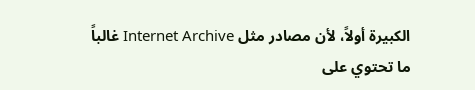الكبيرة أولاً، لأن مصادر مثل Internet Archive غالباً ما تحتوي على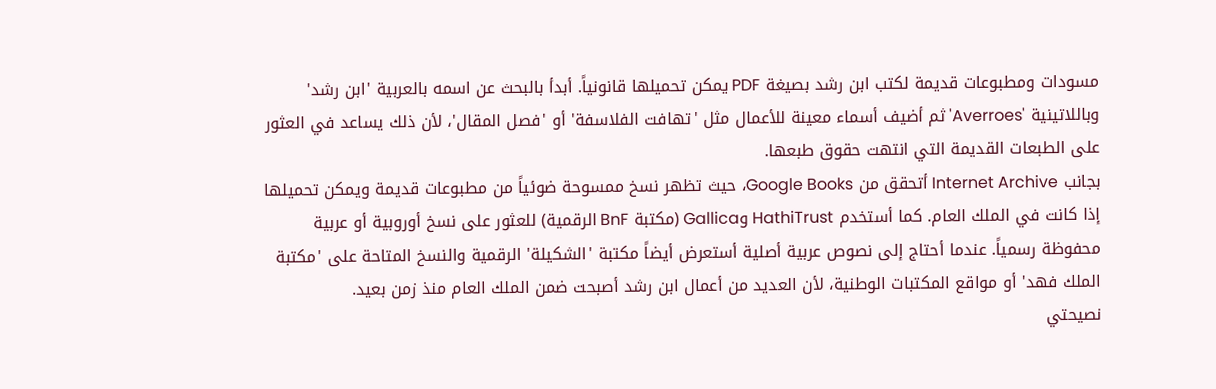مسودات ومطبوعات قديمة لكتب ابن رشد بصيغة PDF يمكن تحميلها قانونياً. أبدأ بالبحث عن اسمه بالعربية 'ابن رشد' وباللاتينية 'Averroes' ثم أضيف أسماء معينة للأعمال مثل 'تهافت الفلاسفة' أو 'فصل المقال'، لأن ذلك يساعد في العثور على الطبعات القديمة التي انتهت حقوق طبعها.
بجانب Internet Archive أتحقق من Google Books، حيث تظهر نسخ ممسوحة ضوئياً من مطبوعات قديمة ويمكن تحميلها إذا كانت في الملك العام. كما أستخدم HathiTrust وGallica (مكتبة BnF الرقمية) للعثور على نسخ أوروبية أو عربية محفوظة رسمياً. عندما أحتاج إلى نصوص عربية أصلية أستعرض أيضاً مكتبة 'الشكيلة' الرقمية والنسخ المتاحة على 'مكتبة الملك فهد' أو مواقع المكتبات الوطنية، لأن العديد من أعمال ابن رشد أصبحت ضمن الملك العام منذ زمن بعيد.
نصيحتي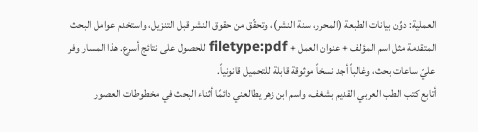العملية: دوِّن بيانات الطبعة (المحرر، سنة النشر)، وتحقّق من حقوق النشر قبل التنزيل، واستخدم عوامل البحث المتقدمة مثل اسم المؤلف + عنوان العمل + filetype:pdf للحصول على نتائج أسرع. هذا المسار وفر عليّ ساعات بحث، وغالباً أجد نسخاً موثوقة قابلة للتحميل قانونياً.
أتابع كتب الطب العربي القديم بشغف، واسم ابن زهر يطالعني دائمًا أثناء البحث في مخطوطات العصور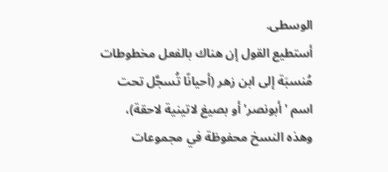الوسطى.
أستطيع القول إن هناك بالفعل مخطوطات مُنسبَة إلى ابن زهر (أحيانًا تُسجَّل تحت اسم 'أبونصر' أو بصيغ لاتينية لاحقة)، وهذه النسخ محفوظة في مجموعات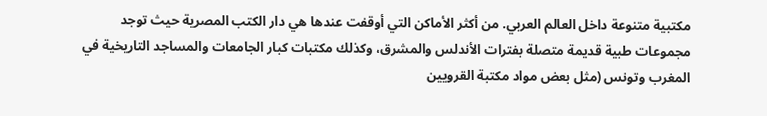مكتبية متنوعة داخل العالم العربي. من أكثر الأماكن التي أوقفت عندها هي دار الكتب المصرية حيث توجد مجموعات طبية قديمة متصلة بفترات الأندلس والمشرق، وكذلك مكتبات كبار الجامعات والمساجد التاريخية في المغرب وتونس (مثل بعض مواد مكتبة القرويين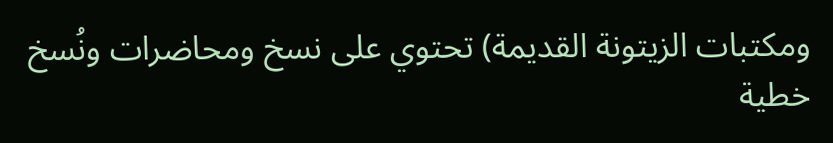ومكتبات الزيتونة القديمة) تحتوي على نسخ ومحاضرات ونُسخ خطية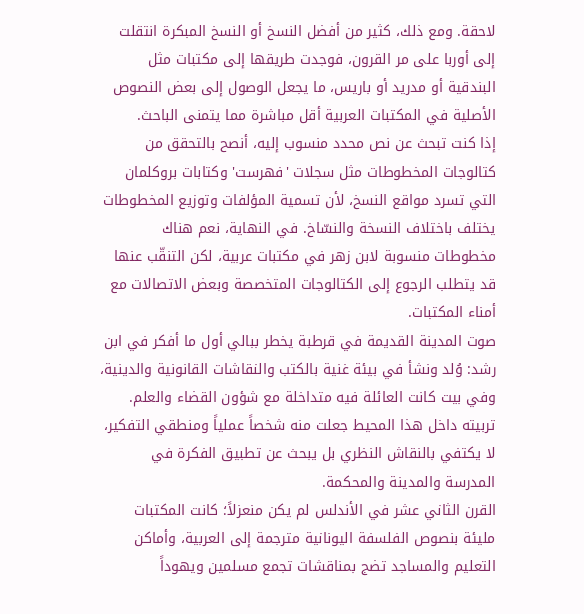لاحقة. ومع ذلك، كثير من أفضل النسخ أو النسخ المبكرة انتقلت إلى أوربا على مر القرون، فوجدت طريقها إلى مكتبات مثل البندقية أو مدريد أو باريس، ما يجعل الوصول إلى بعض النصوص الأصلية في المكتبات العربية أقل مباشرة مما يتمنى الباحث.
إذا كنت تبحث عن نص محدد منسوب إليه، أنصح بالتحقق من كتالوجات المخطوطات مثل سجلات 'فهرست' وكتابات بروكلمان التي تسرد مواقع النسخ، لأن تسمية المؤلفات وتوزيع المخطوطات يختلف باختلاف النسخة والنسّاخ. في النهاية، نعم هناك مخطوطات منسوبة لابن زهر في مكتبات عربية، لكن التنقّب عنها قد يتطلب الرجوع إلى الكتالوجات المتخصصة وبعض الاتصالات مع أمناء المكتبات.
صوت المدينة القديمة في قرطبة يخطر ببالي أول ما أفكر في ابن رشد: وُلد ونشأ في بيئة غنية بالكتب والنقاشات القانونية والدينية، وفي بيت كانت العائلة فيه متداخلة مع شؤون القضاء والعلم. تربيته داخل هذا المحيط جعلت منه شخصاً عملياً ومنطقي التفكير، لا يكتفي بالنقاش النظري بل يبحث عن تطبيق الفكرة في المدرسة والمدينة والمحكمة.
القرن الثاني عشر في الأندلس لم يكن منعزلاً؛ كانت المكتبات مليئة بنصوص الفلسفة اليونانية مترجمة إلى العربية، وأماكن التعليم والمساجد تضج بمناقشات تجمع مسلمين ويهوداً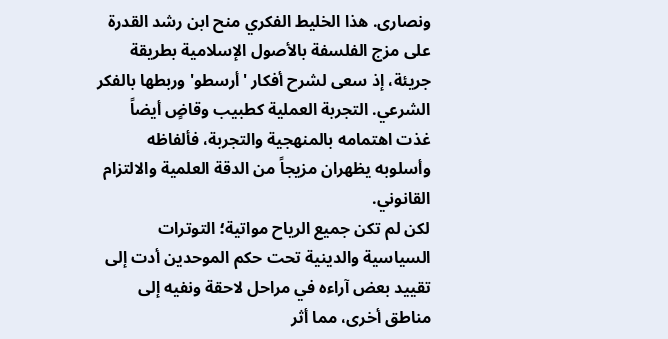ونصارى. هذا الخليط الفكري منح ابن رشد القدرة على مزج الفلسفة بالأصول الإسلامية بطريقة جريئة، إذ سعى لشرح أفكار 'أرسطو' وربطها بالفكر الشرعي. التجربة العملية كطبيب وقاضٍ أيضاً غذت اهتمامه بالمنهجية والتجربة، فألفاظه وأسلوبه يظهران مزيجاً من الدقة العلمية والالتزام القانوني.
لكن لم تكن جميع الرياح مواتية؛ التوترات السياسية والدينية تحت حكم الموحدين أدت إلى تقييد بعض آراءه في مراحل لاحقة ونفيه إلى مناطق أخرى، مما أثر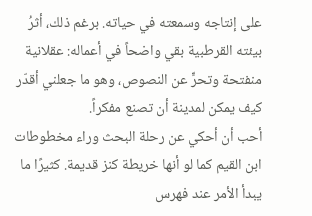على إنتاجه وسمعته في حياته. برغم ذلك، أثرُ بيئته القرطبية بقي واضحاً في أعماله: عقلانية منفتحة وتحرٍّ عن النصوص، وهو ما جعلني أقدّر كيف يمكن لمدينة أن تصنع مفكراً.
أحب أن أحكي عن رحلة البحث وراء مخطوطات ابن القيم كما لو أنها خريطة كنز قديمة. كثيرًا ما يبدأ الأمر عند فهرس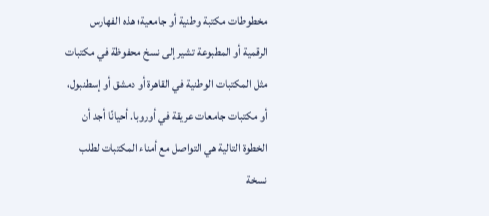مخطوطات مكتبة وطنية أو جامعية؛ هذه الفهارس الرقمية أو المطبوعة تشير إلى نسخ محفوظة في مكتبات مثل المكتبات الوطنية في القاهرة أو دمشق أو إسطنبول، أو مكتبات جامعات عريقة في أوروبا. أحيانًا أجد أن الخطوة التالية هي التواصل مع أمناء المكتبات لطلب نسخة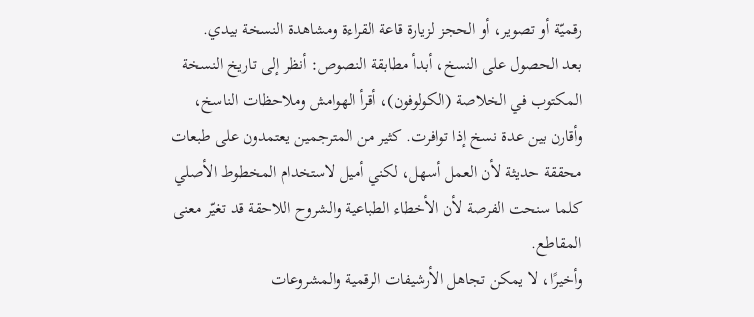رقميّة أو تصوير، أو الحجز لزيارة قاعة القراءة ومشاهدة النسخة بيدي.
بعد الحصول على النسخ، أبدأ مطابقة النصوص: أنظر إلى تاريخ النسخة المكتوب في الخلاصة (الكولوفون)، أقرأ الهوامش وملاحظات الناسخ، وأقارن بين عدة نسخ إذا توافرت. كثير من المترجمين يعتمدون على طبعات محققة حديثة لأن العمل أسهل، لكني أميل لاستخدام المخطوط الأصلي كلما سنحت الفرصة لأن الأخطاء الطباعية والشروح اللاحقة قد تغيّر معنى المقاطع.
وأخيرًا، لا يمكن تجاهل الأرشيفات الرقمية والمشروعات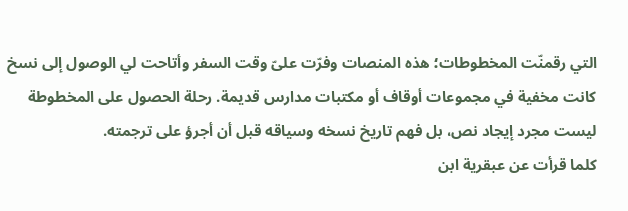التي رقمنّت المخطوطات؛ هذه المنصات وفرّت علىّ وقت السفر وأتاحت لي الوصول إلى نسخ كانت مخفية في مجموعات أوقاف أو مكتبات مدارس قديمة. رحلة الحصول على المخطوطة ليست مجرد إيجاد نص، بل فهم تاريخ نسخه وسياقه قبل أن أجرؤ على ترجمته.
كلما قرأت عن عبقرية ابن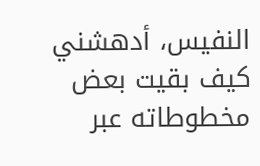النفيس، أدهشني كيف بقيت بعض مخطوطاته عبر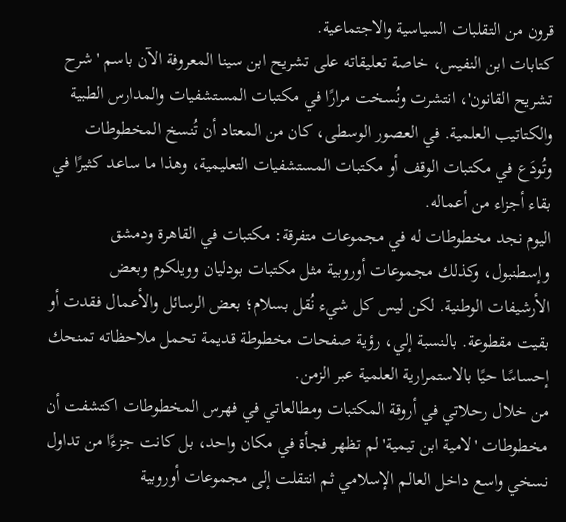قرون من التقلبات السياسية والاجتماعية.
كتابات ابن النفيس، خاصة تعليقاته على تشريح ابن سينا المعروفة الآن باسم 'شرح تشريح القانون'، انتشرت ونُسخت مرارًا في مكتبات المستشفيات والمدارس الطبية والكتاتيب العلمية. في العصور الوسطى، كان من المعتاد أن تُنسخ المخطوطات وتُودَع في مكتبات الوقف أو مكتبات المستشفيات التعليمية، وهذا ما ساعد كثيرًا في بقاء أجزاء من أعماله.
اليوم نجد مخطوطات له في مجموعات متفرقة: مكتبات في القاهرة ودمشق وإسطنبول، وكذلك مجموعات أوروبية مثل مكتبات بودليان وويلكوم وبعض الأرشيفات الوطنية. لكن ليس كل شيء نُقل بسلام؛ بعض الرسائل والأعمال فقدت أو بقيت مقطوعة. بالنسبة إلي، رؤية صفحات مخطوطة قديمة تحمل ملاحظاته تمنحك إحساسًا حيًا بالاستمرارية العلمية عبر الزمن.
من خلال رحلاتي في أروقة المكتبات ومطالعاتي في فهرس المخطوطات اكتشفت أن مخطوطات 'لامية ابن تيمية' لم تظهر فجأة في مكان واحد، بل كانت جزءًا من تداول نسخي واسع داخل العالم الإسلامي ثم انتقلت إلى مجموعات أوروبية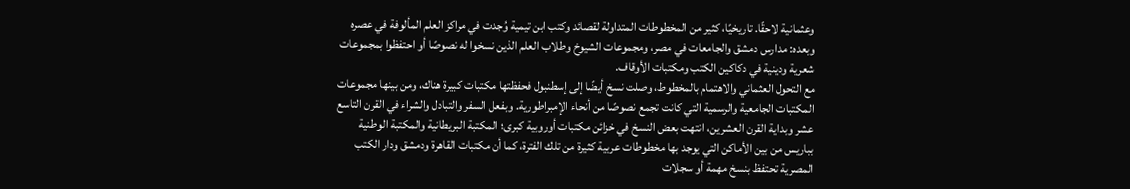وعثمانية لاحقًا. تاريخيًا، كثير من المخطوطات المتداولة لقصائد وكتب ابن تيمية وُجدت في مراكز العلم المألوفة في عصره وبعده: مدارس دمشق والجامعات في مصر، ومجموعات الشيوخ وطلاب العلم الذين نسخوا له نصوصًا أو احتفظوا بمجموعات شعرية ودينية في دكاكين الكتب ومكتبات الأوقاف.
مع التحول العثماني والاهتمام بالمخطوط، وصلت نسخ أيضًا إلى إسطنبول فحفظتها مكتبات كبيرة هناك، ومن بينها مجموعات المكتبات الجامعية والرسمية التي كانت تجمع نصوصًا من أنحاء الإمبراطورية. وبفعل السفر والتبادل والشراء في القرن التاسع عشر وبداية القرن العشرين، انتهت بعض النسخ في خزائن مكتبات أوروبية كبرى؛ المكتبة البريطانية والمكتبة الوطنية بباريس من بين الأماكن التي يوجد بها مخطوطات عربية كثيرة من تلك الفترة، كما أن مكتبات القاهرة ودمشق ودار الكتب المصرية تحتفظ بنسخ مهمة أو سجلات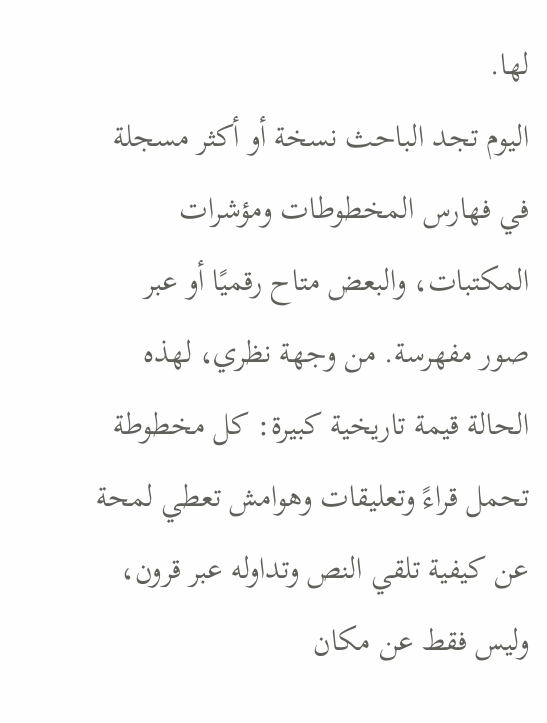لها.
اليوم تجد الباحث نسخة أو أكثر مسجلة في فهارس المخطوطات ومؤشرات المكتبات، والبعض متاح رقميًا أو عبر صور مفهرسة. من وجهة نظري، لهذه الحالة قيمة تاريخية كبيرة: كل مخطوطة تحمل قراءً وتعليقات وهوامش تعطي لمحة عن كيفية تلقي النص وتداوله عبر قرون، وليس فقط عن مكان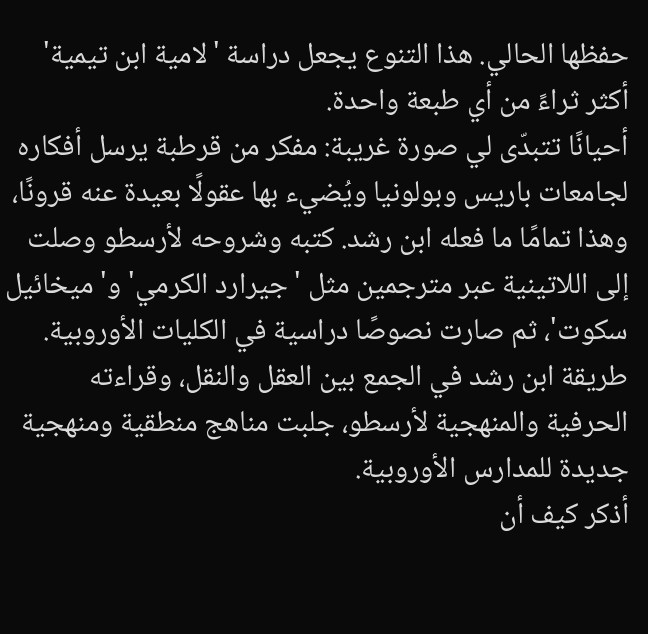حفظها الحالي. هذا التنوع يجعل دراسة 'لامية ابن تيمية' أكثر ثراءً من أي طبعة واحدة.
أحيانًا تتبدّى لي صورة غريبة: مفكر من قرطبة يرسل أفكاره لجامعات باريس وبولونيا ويُضيء بها عقولًا بعيدة عنه قرونًا، وهذا تمامًا ما فعله ابن رشد. كتبه وشروحه لأرسطو وصلت إلى اللاتينية عبر مترجمين مثل 'جيرارد الكرمي' و'ميخائيل سكوت'، ثم صارت نصوصًا دراسية في الكليات الأوروبية. طريقة ابن رشد في الجمع بين العقل والنقل، وقراءته الحرفية والمنهجية لأرسطو، جلبت مناهج منطقية ومنهجية جديدة للمدارس الأوروبية.
أذكر كيف أن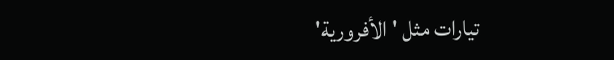تيارات مثل 'الأفرورية'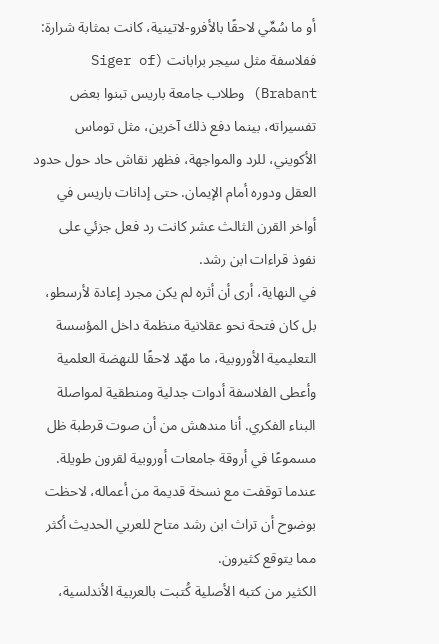أو ما سُمِّي لاحقًا بالأفرو-لاتينية، كانت بمثابة شرارة: ففلاسفة مثل سيجر برابانت (Siger of Brabant) وطلاب جامعة باريس تبنوا بعض تفسيراته، بينما دفع ذلك آخرين، مثل توماس الأكويني، للرد والمواجهة، فظهر نقاش حاد حول حدود العقل ودوره أمام الإيمان. حتى إدانات باريس في أواخر القرن الثالث عشر كانت رد فعل جزئي على نفوذ قراءات ابن رشد.
في النهاية، أرى أن أثره لم يكن مجرد إعادة لأرسطو، بل كان فتحة نحو عقلانية منظمة داخل المؤسسة التعليمية الأوروبية، ما مهّد لاحقًا للنهضة العلمية وأعطى الفلاسفة أدوات جدلية ومنطقية لمواصلة البناء الفكري. أنا مندهش من أن صوت قرطبة ظل مسموعًا في أروقة جامعات أوروبية لقرون طويلة.
عندما توقفت مع نسخة قديمة من أعماله، لاحظت بوضوح أن تراث ابن رشد متاح للعربي الحديث أكثر مما يتوقع كثيرون.
الكثير من كتبه الأصلية كُتبت بالعربية الأندلسية،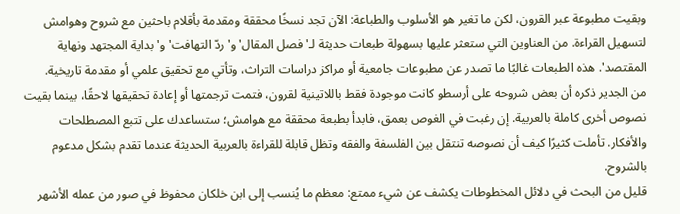وبقيت مطبوعة عبر القرون، لكن ما تغير هو الأسلوب والطباعة: الآن تجد نسخًا محققة ومقدمة بأقلام باحثين مع شروح وهوامش لتسهيل القراءة. من العناوين التي ستعثر عليها بسهولة طبعات حديثة لـ'فصل المقال' و'ردّ التهافت' و'بداية المجتهد ونهاية المقتصد'. هذه الطبعات غالبًا ما تصدر عن مطبوعات جامعية أو مراكز دراسات التراث، وتأتي مع تحقيق علمي أو مقدمة تاريخية.
من الجدير ذكره أن بعض شروحه على أرسطو كانت موجودة فقط باللاتينية لقرون، فتمت ترجمتها أو إعادة تحقيقها لاحقًا، بينما بقيت نصوص أخرى كاملة بالعربية. إن رغبت في الغوص بعمق، فابدأ بطبعة محققة مع هوامش؛ ستساعدك على تتبع المصطلحات والأفكار. تأملت كثيرًا كيف أن نصوصه تنتقل بين الفلسفة والفقه وتظل قابلة للقراءة بالعربية الحديثة عندما تقدم بشكل مدعوم بالشروح.
قليل من البحث في دلائل المخطوطات يكشف عن شيء ممتع: معظم ما يُنسب إلى ابن خلكان محفوظ في صور من عمله الأشهر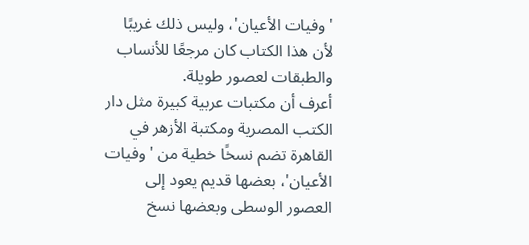'وفيات الأعيان'، وليس ذلك غريبًا لأن هذا الكتاب كان مرجعًا للأنساب والطبقات لعصور طويلة.
أعرف أن مكتبات عربية كبيرة مثل دار الكتب المصرية ومكتبة الأزهر في القاهرة تضم نسخًا خطية من 'وفيات الأعيان'، بعضها قديم يعود إلى العصور الوسطى وبعضها نسخ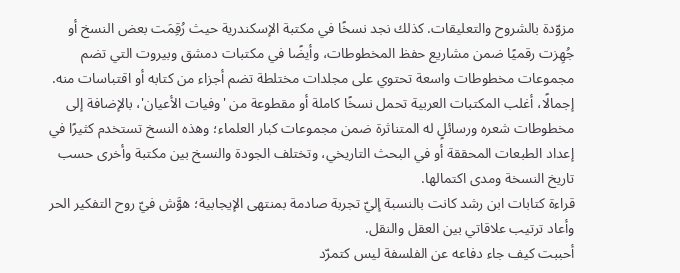مزوّدة بالشروح والتعليقات. كذلك نجد نسخًا في مكتبة الإسكندرية حيث رُقِمَت بعض النسخ أو جُهِزت رقميًا ضمن مشاريع حفظ المخطوطات، وأيضًا في مكتبات دمشق وبيروت التي تضم مجموعات مخطوطات واسعة تحتوي على مجلدات مختلطة تضم أجزاء من كتابه أو اقتباسات منه.
إجمالًا، أغلب المكتبات العربية تحمل نسخًا كاملة أو مقطوعة من 'وفيات الأعيان'، بالإضافة إلى مخطوطات شعره ورسائلٍ له المتناثرة ضمن مجموعات كبار العلماء؛ وهذه النسخ تستخدم كثيرًا في إعداد الطبعات المحققة أو في البحث التاريخي، وتختلف الجودة والنسخ بين مكتبة وأخرى حسب تاريخ النسخة ومدى اكتمالها.
قراءة كتابات ابن رشد كانت بالنسبة إليّ تجربة صادمة بمنتهى الإيجابية؛ هوَّش فيّ روح التفكير الحر وأعاد ترتيب علاقاتي بين العقل والنقل.
أحببت كيف جاء دفاعه عن الفلسفة ليس كتمرّد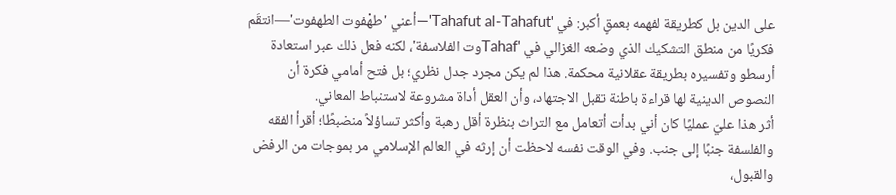على الدين بل كطريقة لفهمه بعمقٍ أكبر: في 'Tahafut al-Tahafut'—أعني 'طهْفوت الطهفوت'—انتقَم فكريًا من منطق التشكيك الذي وضعه الغزالي في 'Tahafوت الفلاسفة'، لكنه فعل ذلك عبر استعادة أرسطو وتفسيره بطريقة عقلانية محكمة. هذا لم يكن مجرد جدل نظري؛ بل فتح أمامي فكرة أن النصوص الدينية لها قراءة باطنة تقبل الاجتهاد، وأن العقل أداة مشروعة لاستنباط المعاني.
أثر هذا عليّ عمليًا كان أني بدأت أتعامل مع التراث بنظرة أقل رهبة وأكثر تساؤلاً منضبطًا؛ أقرأ الفقه والفلسفة جنبًا إلى جنب. وفي الوقت نفسه لاحظت أن إرثه في العالم الإسلامي مر بموجات من الرفض والقبول،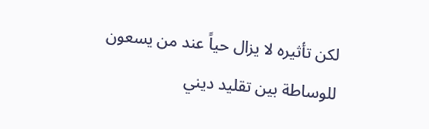لكن تأثيره لا يزال حياً عند من يسعون للوساطة بين تقليد ديني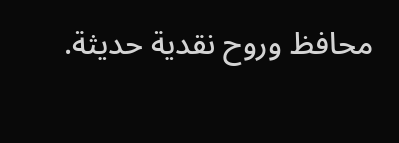محافظ وروح نقدية حديثة.